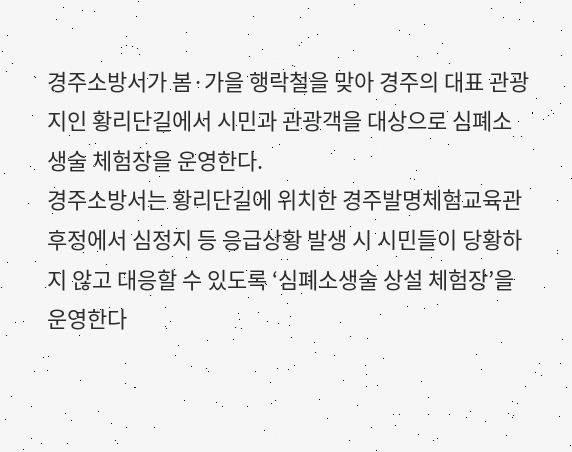경주소방서가 봄·가을 행락철을 맞아 경주의 대표 관광지인 황리단길에서 시민과 관광객을 대상으로 심폐소생술 체험장을 운영한다.
경주소방서는 황리단길에 위치한 경주발명체험교육관 후정에서 심정지 등 응급상황 발생 시 시민들이 당황하지 않고 대응할 수 있도록 ‘심폐소생술 상설 체험장’을 운영한다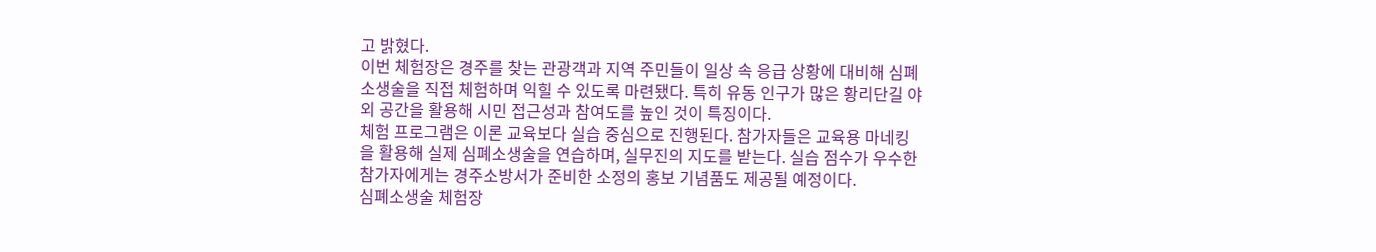고 밝혔다.
이번 체험장은 경주를 찾는 관광객과 지역 주민들이 일상 속 응급 상황에 대비해 심폐소생술을 직접 체험하며 익힐 수 있도록 마련됐다. 특히 유동 인구가 많은 황리단길 야외 공간을 활용해 시민 접근성과 참여도를 높인 것이 특징이다.
체험 프로그램은 이론 교육보다 실습 중심으로 진행된다. 참가자들은 교육용 마네킹을 활용해 실제 심폐소생술을 연습하며, 실무진의 지도를 받는다. 실습 점수가 우수한 참가자에게는 경주소방서가 준비한 소정의 홍보 기념품도 제공될 예정이다.
심폐소생술 체험장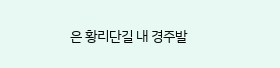은 황리단길 내 경주발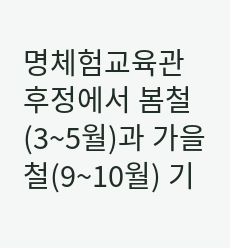명체험교육관 후정에서 봄철(3~5월)과 가을철(9~10월) 기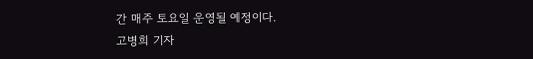간 매주 토요일 운영될 예정이다.
고병희 기자